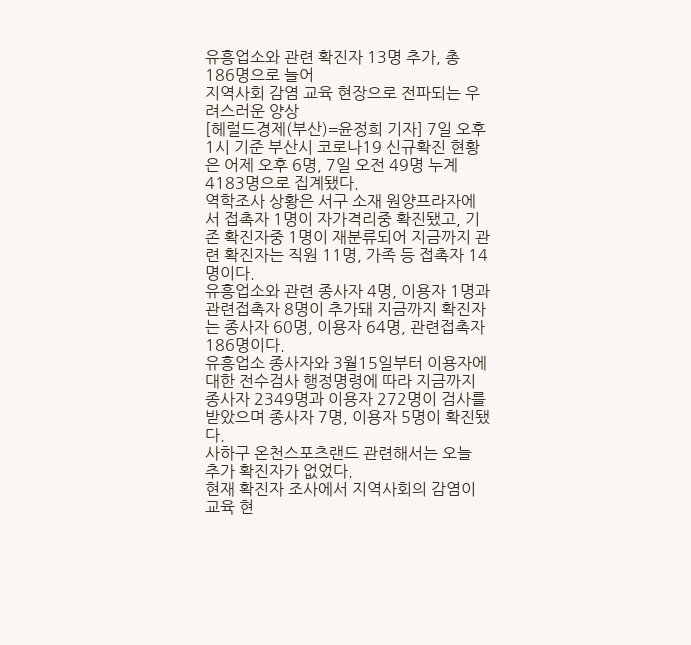유흥업소와 관련 확진자 13명 추가, 총 186명으로 늘어
지역사회 감염 교육 현장으로 전파되는 우려스러운 양상
[헤럴드경제(부산)=윤정희 기자] 7일 오후 1시 기준 부산시 코로나19 신규확진 현황은 어제 오후 6명, 7일 오전 49명 누계 4183명으로 집계됐다.
역학조사 상황은 서구 소재 원양프라자에서 접촉자 1명이 자가격리중 확진됐고, 기존 확진자중 1명이 재분류되어 지금까지 관련 확진자는 직원 11명, 가족 등 접촉자 14명이다.
유흥업소와 관련 종사자 4명, 이용자 1명과 관련접촉자 8명이 추가돼 지금까지 확진자는 종사자 60명, 이용자 64명, 관련접촉자 186명이다.
유흥업소 종사자와 3월15일부터 이용자에 대한 전수검사 행정명령에 따라 지금까지 종사자 2349명과 이용자 272명이 검사를 받았으며 종사자 7명, 이용자 5명이 확진됐다.
사하구 온천스포츠랜드 관련해서는 오늘 추가 확진자가 없었다.
현재 확진자 조사에서 지역사회의 감염이 교육 현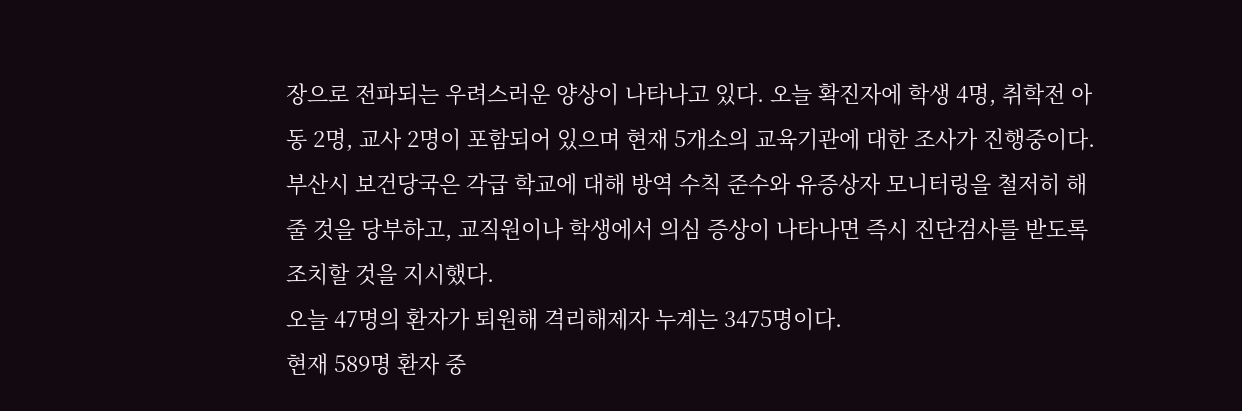장으로 전파되는 우려스러운 양상이 나타나고 있다. 오늘 확진자에 학생 4명, 취학전 아동 2명, 교사 2명이 포함되어 있으며 현재 5개소의 교육기관에 대한 조사가 진행중이다.
부산시 보건당국은 각급 학교에 대해 방역 수칙 준수와 유증상자 모니터링을 철저히 해줄 것을 당부하고, 교직원이나 학생에서 의심 증상이 나타나면 즉시 진단검사를 받도록 조치할 것을 지시했다.
오늘 47명의 환자가 퇴원해 격리해제자 누계는 3475명이다.
현재 589명 환자 중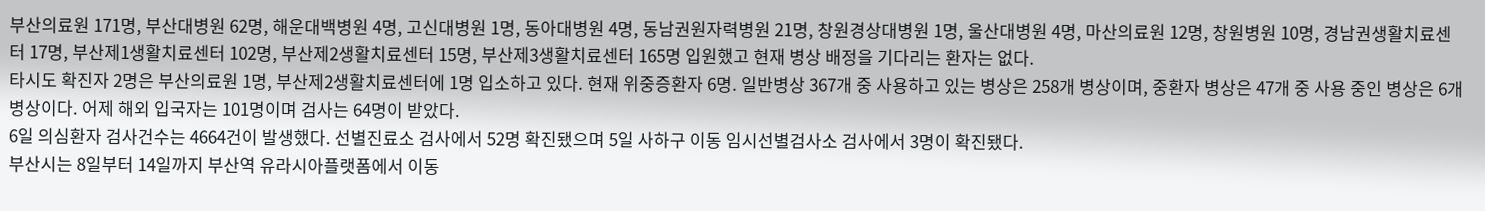부산의료원 171명, 부산대병원 62명, 해운대백병원 4명, 고신대병원 1명, 동아대병원 4명, 동남권원자력병원 21명, 창원경상대병원 1명, 울산대병원 4명, 마산의료원 12명, 창원병원 10명, 경남권생활치료센터 17명, 부산제1생활치료센터 102명, 부산제2생활치료센터 15명, 부산제3생활치료센터 165명 입원했고 현재 병상 배정을 기다리는 환자는 없다.
타시도 확진자 2명은 부산의료원 1명, 부산제2생활치료센터에 1명 입소하고 있다. 현재 위중증환자 6명. 일반병상 367개 중 사용하고 있는 병상은 258개 병상이며, 중환자 병상은 47개 중 사용 중인 병상은 6개 병상이다. 어제 해외 입국자는 101명이며 검사는 64명이 받았다.
6일 의심환자 검사건수는 4664건이 발생했다. 선별진료소 검사에서 52명 확진됐으며 5일 사하구 이동 임시선별검사소 검사에서 3명이 확진됐다.
부산시는 8일부터 14일까지 부산역 유라시아플랫폼에서 이동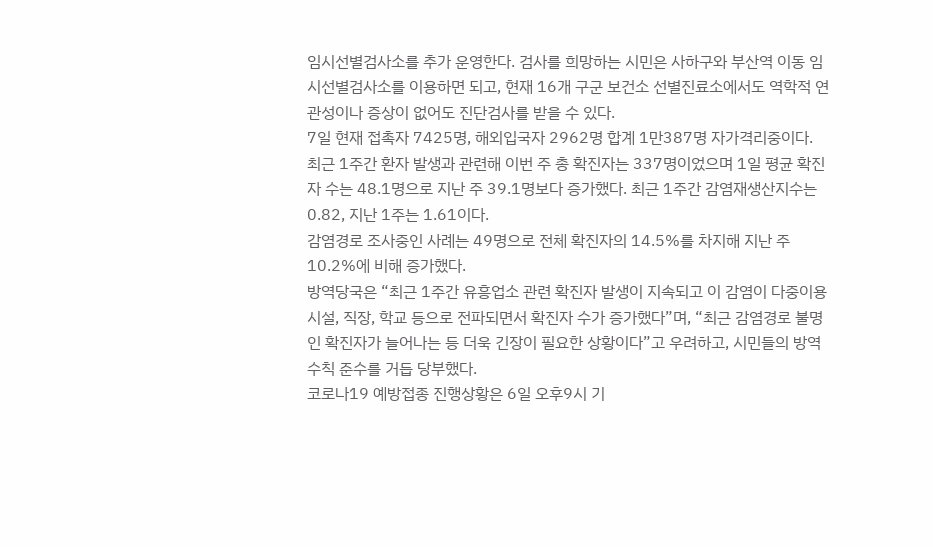임시선별검사소를 추가 운영한다. 검사를 희망하는 시민은 사하구와 부산역 이동 임시선별검사소를 이용하면 되고, 현재 16개 구군 보건소 선별진료소에서도 역학적 연관성이나 증상이 없어도 진단검사를 받을 수 있다.
7일 현재 접촉자 7425명, 해외입국자 2962명 합계 1만387명 자가격리중이다.
최근 1주간 환자 발생과 관련해 이번 주 총 확진자는 337명이었으며 1일 평균 확진자 수는 48.1명으로 지난 주 39.1명보다 증가했다. 최근 1주간 감염재생산지수는 0.82, 지난 1주는 1.61이다.
감염경로 조사중인 사례는 49명으로 전체 확진자의 14.5%를 차지해 지난 주 10.2%에 비해 증가했다.
방역당국은 “최근 1주간 유흥업소 관련 확진자 발생이 지속되고 이 감염이 다중이용시설, 직장, 학교 등으로 전파되면서 확진자 수가 증가했다”며, “최근 감염경로 불명인 확진자가 늘어나는 등 더욱 긴장이 필요한 상황이다”고 우려하고, 시민들의 방역 수칙 준수를 거듭 당부했다.
코로나19 예방접종 진행상황은 6일 오후9시 기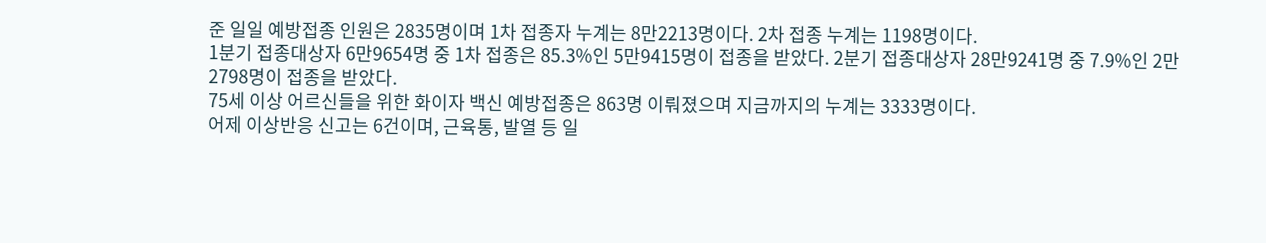준 일일 예방접종 인원은 2835명이며 1차 접종자 누계는 8만2213명이다. 2차 접종 누계는 1198명이다.
1분기 접종대상자 6만9654명 중 1차 접종은 85.3%인 5만9415명이 접종을 받았다. 2분기 접종대상자 28만9241명 중 7.9%인 2만2798명이 접종을 받았다.
75세 이상 어르신들을 위한 화이자 백신 예방접종은 863명 이뤄졌으며 지금까지의 누계는 3333명이다.
어제 이상반응 신고는 6건이며, 근육통, 발열 등 일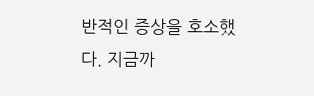반적인 증상을 호소했다. 지금까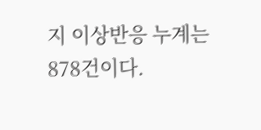지 이상반응 누계는 878건이다.